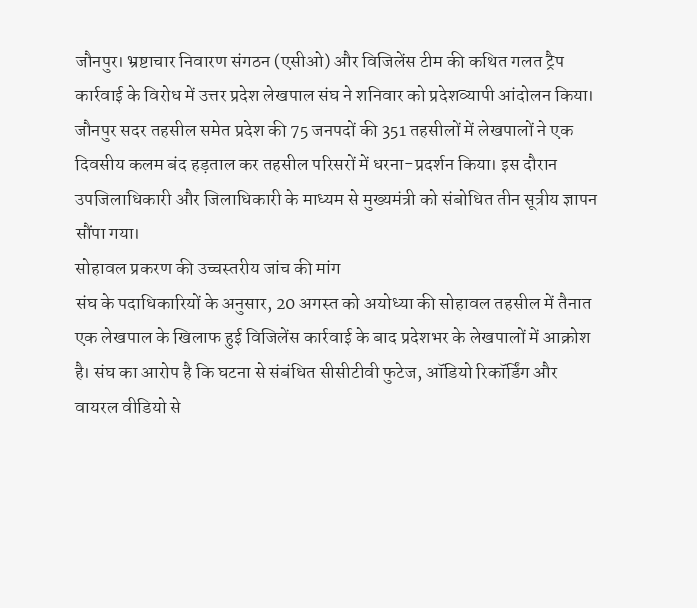जौनपुर। भ्रष्टाचार निवारण संगठन (एसीओ) और विजिलेंस टीम की कथित गलत ट्रैप कार्रवाई के विरोध में उत्तर प्रदेश लेखपाल संघ ने शनिवार को प्रदेशव्यापी आंदोलन किया। जौनपुर सदर तहसील समेत प्रदेश की 75 जनपदों की 351 तहसीलों में लेखपालों ने एक दिवसीय कलम बंद हड़ताल कर तहसील परिसरों में धरना-प्रदर्शन किया। इस दौरान उपजिलाधिकारी और जिलाधिकारी के माध्यम से मुख्यमंत्री को संबोधित तीन सूत्रीय ज्ञापन सौंपा गया।
सोहावल प्रकरण की उच्चस्तरीय जांच की मांग
संघ के पदाधिकारियों के अनुसार, 20 अगस्त को अयोध्या की सोहावल तहसील में तैनात एक लेखपाल के खिलाफ हुई विजिलेंस कार्रवाई के बाद प्रदेशभर के लेखपालों में आक्रोश है। संघ का आरोप है कि घटना से संबंधित सीसीटीवी फुटेज, ऑडियो रिकॉर्डिंग और वायरल वीडियो से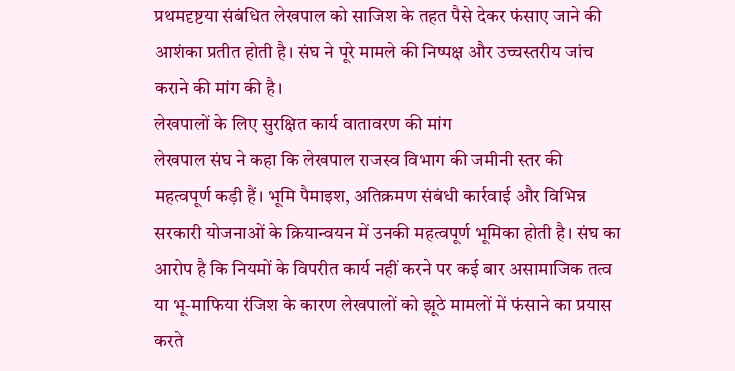प्रथमदृष्टया संबंधित लेखपाल को साजिश के तहत पैसे देकर फंसाए जाने की आशंका प्रतीत होती है। संघ ने पूरे मामले की निष्पक्ष और उच्चस्तरीय जांच कराने की मांग की है।
लेखपालों के लिए सुरक्षित कार्य वातावरण की मांग
लेखपाल संघ ने कहा कि लेखपाल राजस्व विभाग की जमीनी स्तर की महत्वपूर्ण कड़ी हैं। भूमि पैमाइश, अतिक्रमण संबंधी कार्रवाई और विभिन्न सरकारी योजनाओं के क्रियान्वयन में उनकी महत्वपूर्ण भूमिका होती है। संघ का आरोप है कि नियमों के विपरीत कार्य नहीं करने पर कई बार असामाजिक तत्व या भू-माफिया रंजिश के कारण लेखपालों को झूठे मामलों में फंसाने का प्रयास करते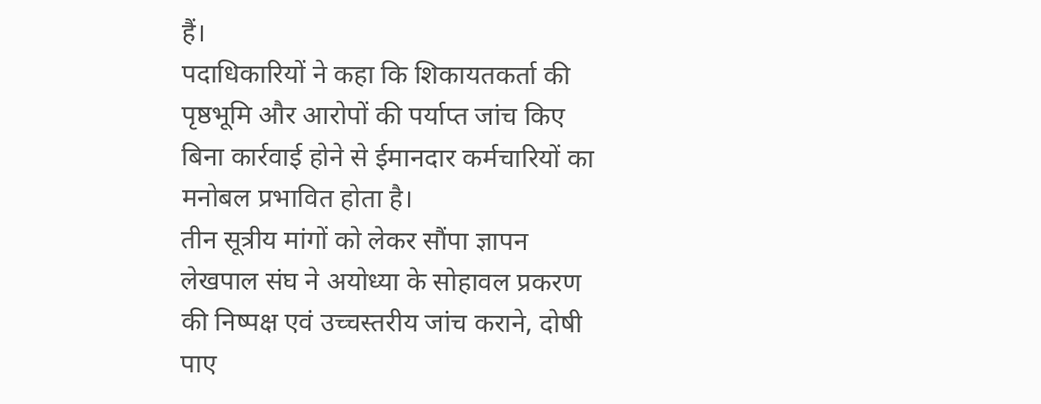हैं।
पदाधिकारियों ने कहा कि शिकायतकर्ता की पृष्ठभूमि और आरोपों की पर्याप्त जांच किए बिना कार्रवाई होने से ईमानदार कर्मचारियों का मनोबल प्रभावित होता है।
तीन सूत्रीय मांगों को लेकर सौंपा ज्ञापन
लेखपाल संघ ने अयोध्या के सोहावल प्रकरण की निष्पक्ष एवं उच्चस्तरीय जांच कराने, दोषी पाए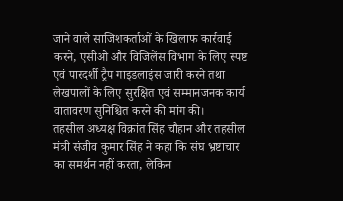जाने वाले साजिशकर्ताओं के खिलाफ कार्रवाई करने, एसीओ और विजिलेंस विभाग के लिए स्पष्ट एवं पारदर्शी ट्रैप गाइडलाइंस जारी करने तथा लेखपालों के लिए सुरक्षित एवं सम्मानजनक कार्य वातावरण सुनिश्चित करने की मांग की।
तहसील अध्यक्ष विक्रांत सिंह चौहान और तहसील मंत्री संजीव कुमार सिंह ने कहा कि संघ भ्रष्टाचार का समर्थन नहीं करता, लेकिन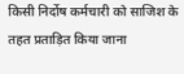किसी निर्दोष कर्मचारी को साजिश के तहत प्रताड़ित किया जाना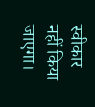स्वीकार नहीं किया जाएगा।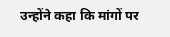उन्होंने कहा कि मांगों पर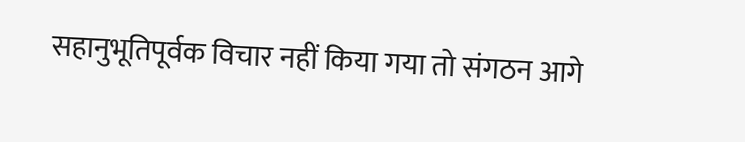सहानुभूतिपूर्वक विचार नहीं किया गया तो संगठन आगे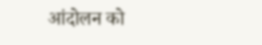आंदोलन को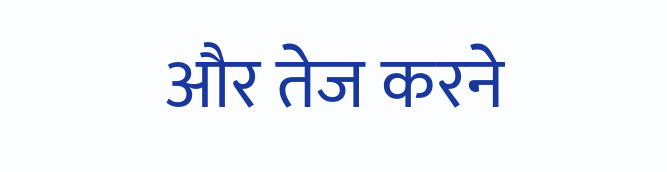और तेज करने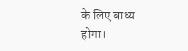के लिए बाध्य होगा।